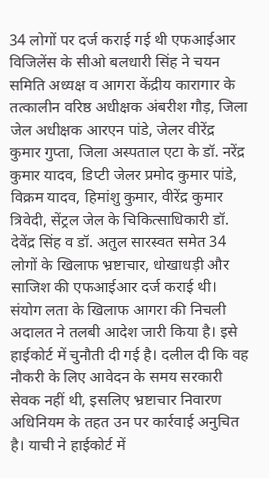34 लोगों पर दर्ज कराई गई थी एफआईआर
विजिलेंस के सीओ बलधारी सिंह ने चयन समिति अध्यक्ष व आगरा केंद्रीय कारागार के तत्कालीन वरिष्ठ अधीक्षक अंबरीश गौड़, जिला जेल अधीक्षक आरएन पांडे, जेलर वीरेंद्र कुमार गुप्ता, जिला अस्पताल एटा के डॉ. नरेंद्र कुमार यादव, डिप्टी जेलर प्रमोद कुमार पांडे, विक्रम यादव, हिमांशु कुमार, वीरेंद्र कुमार त्रिवेदी, सेंट्रल जेल के चिकित्साधिकारी डॉ. देवेंद्र सिंह व डॉ. अतुल सारस्वत समेत 34 लोगों के खिलाफ भ्रष्टाचार, धोखाधड़ी और साजिश की एफआईआर दर्ज कराई थी।
संयोग लता के खिलाफ आगरा की निचली अदालत ने तलबी आदेश जारी किया है। इसे हाईकोर्ट में चुनौती दी गई है। दलील दी कि वह नौकरी के लिए आवेदन के समय सरकारी सेवक नहीं थी, इसलिए भ्रष्टाचार निवारण अधिनियम के तहत उन पर कार्रवाई अनुचित है। याची ने हाईकोर्ट में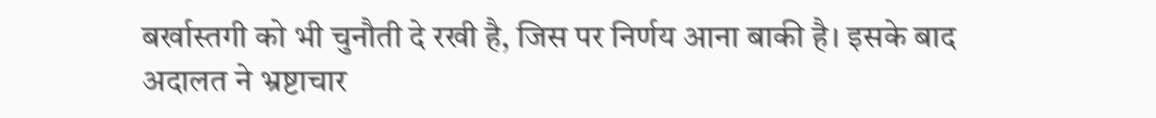बर्खास्तगी को भी चुनौती दे रखी है, जिस पर निर्णय आना बाकी है। इसके बाद अदालत ने भ्रष्टाचार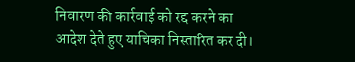निवारण की कार्रवाई को रद्द करने का आदेश देते हुए याचिका निस्तारित कर दी।